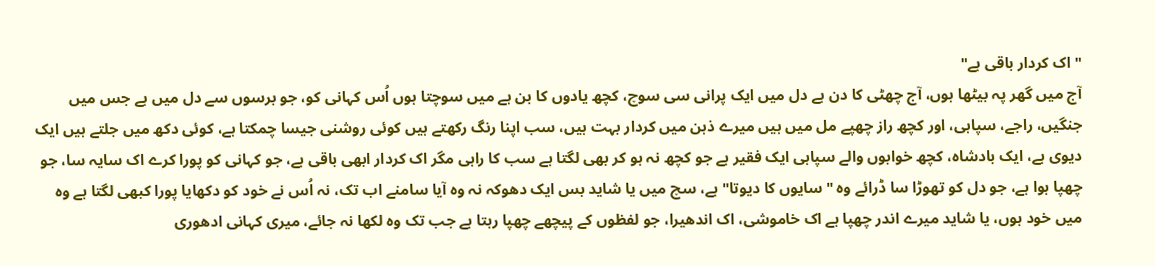"اک کردار باقی ہے"
آج میں گھر پہ بیٹھا ہوں، آج چھٹی کا دن ہے دل میں ایک پرانی سی سوچ، کچھ یادوں کا بن ہے میں سوچتا ہوں اُس کہانی کو، جو برسوں سے دل میں ہے جس میں جنگیں، راجے، سپاہی، اور کچھ راز چھپے مل میں ہیں میرے ذہن میں کردار بہت ہیں، سب اپنا رنگ رکھتے ہیں کوئی روشنی جیسا چمکتا ہے، کوئی دکھ میں جلتے ہیں ایک دیوی ہے، ایک بادشاہ، کچھ خوابوں والے سپاہی ایک فقیر ہے جو کچھ نہ ہو کر بھی لگتا ہے سب کا راہی مگر اک کردار ابھی باقی ہے، جو کہانی کو پورا کرے اک سایہ سا، جو چھپا ہوا ہے، جو دل کو تھوڑا سا ڈرائے وہ "سایوں کا دیوتا" ہے، سچ میں یا شاید بس ایک دھوکہ نہ وہ آیا سامنے اب تک، نہ اُس نے خود کو دکھایا پورا کبھی لگتا ہے وہ میں خود ہوں، یا شاید میرے اندر چھپا ہے اک خاموشی، اک اندھیرا، جو لفظوں کے پیچھے چھپا رہتا ہے جب تک وہ لکھا نہ جائے، میری کہانی ادھوری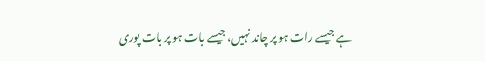ہے جیسے رات ہو پر چاند نہیں، جیسے بات ہو پر بات پوری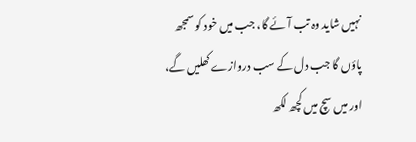نہیں شاید وہ تب آئے گا، جب میں خود کو سمجھ پاؤں گا جب دل کے سب دروازے کھلیں گے، اور میں سچ میں کچھ لکھ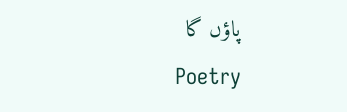پاؤں گا
Poetry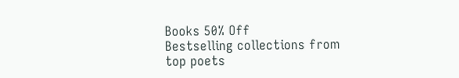Books 50% Off
Bestselling collections from top poets